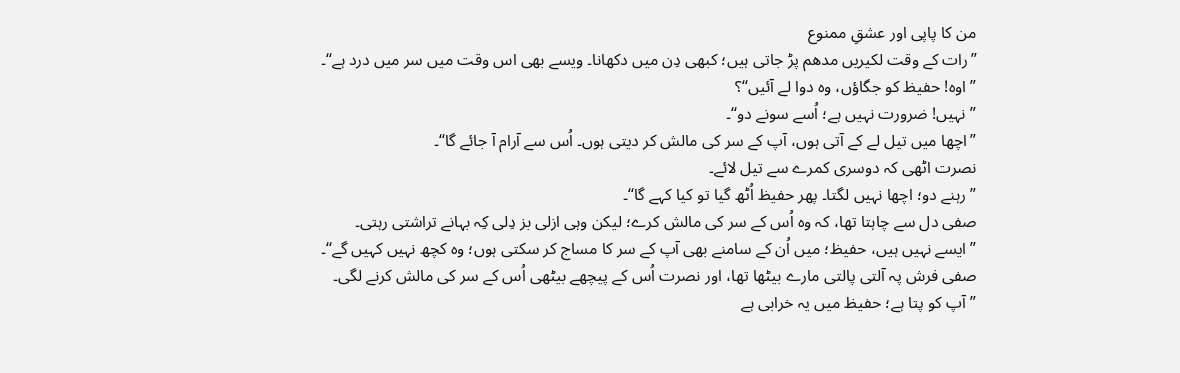من کا پاپی اور عشقِ ممنوع
”رات کے وقت لکیریں مدھم پڑ جاتی ہیں؛ کبھی دِن میں دکھانا۔ ویسے بھی اس وقت میں سر میں درد ہے‘‘۔
”اوہ! حفیظ کو جگاؤں، وہ دوا لے آئیں‘‘؟
”نہیں! ضرورت نہیں ہے؛ اُسے سونے دو‘‘۔
”اچھا میں تیل لے کے آتی ہوں، آپ کے سر کی مالش کر دیتی ہوں۔ اُس سے آرام آ جائے گا‘‘۔
نصرت اٹھی کہ دوسری کمرے سے تیل لائے۔
”رہنے دو؛ اچھا نہیں لگتا۔ پھر حفیظ اُٹھ گیا تو کیا کہے گا‘‘۔
صفی دل سے چاہتا تھا، کہ وہ اُس کے سر کی مالش کرے؛ لیکن وہی ازلی بز دِلی کِہ بہانے تراشتی رہتی۔
”ایسے نہیں ہیں، حفیظ؛ میں اُن کے سامنے بھی آپ کے سر کا مساج کر سکتی ہوں؛ وہ کچھ نہیں کہیں گے‘‘۔
صفی فرش پہ آلتی پالتی مارے بیٹھا تھا، اور نصرت اُس کے پیچھے بیٹھی اُس کے سر کی مالش کرنے لگی۔
”آپ کو پتا ہے؛ حفیظ میں یہ خرابی ہے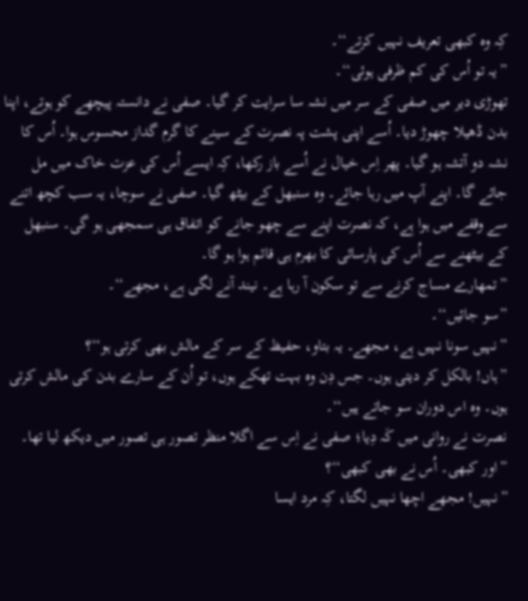کِہ وہ کبھی تعریف نہیں کرتے‘‘۔
”یہ تو اُس کی کم ظرفی ہوئی‘‘۔
تھوڑی دیر میں صفی کے سر میں نشہ سا سرایت کر گیا۔ صفی نے دانستہ پیچھے کو ہوتے، اپنا بدن ڈھیلا چھوڑ دیا۔ اُسے اپنی پشت پہ نصرت کے سینے کا گرم گداز محسوس ہوا۔ اُس کا نشہ دو آتشہ ہو گیا۔ پھر اِس خیال نے اُسے باز رکھا، کِہ ایسے اُس کی عزت خاک میں مل جائے گا۔ اپنے آپ میں رہا جائے۔ وہ سنبھل کے بیٹھ گیا۔ صفی نے سوچا، یہ سب کچھ اتنے سے وقفے میں ہوا ہے، کہ نصرت اپنے سے چھو جانے کو اتفاق ہی سمجھی ہو گی۔ سنبھل کے بیٹھنے سے اُس کی پارسائی کا بھرم ہی قائم ہوا ہو گا۔
”تمھارے مساج کرنے سے تو سکون آ رہا ہے۔ نیند آنے لگی ہے، مجھے‘‘۔
”سو جائیں‘‘۔
”نہیں سونا نہیں ہے، مجھے۔ یہ بتاو، حفیظ کے سر کے مالش بھی کرتی ہو‘‘؟
”ہاں! بالکل کر دیتی ہوں۔ جس دِن وہ بہت تھکے ہوں، تو اُن کے سارے بدن کی مالش کرتی ہوں۔ وہ اس دوران سو جاتے ہیں‘‘۔
نصرت نے روانی میں کَہ دِیا؛ صفی نے اِس سے اگلا منظر تصور ہی تصور میں دیکھ لیا تھا۔
”اور کبھی۔ اُس نے بھی کبھی‘‘؟
”نہیں! مجھے اچھا نہیں لگتا، کِہ مرد ایسا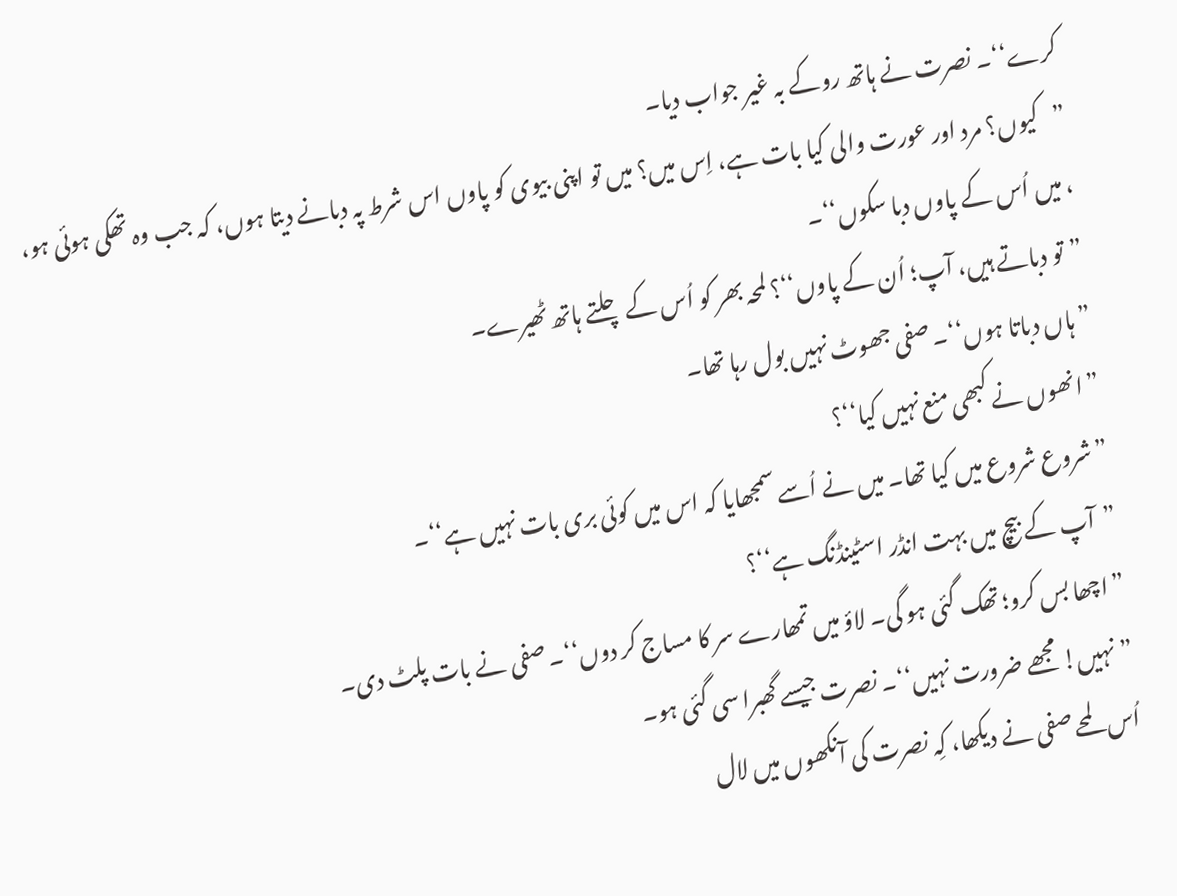کرے‘‘۔ نصرت نے ہاتھ روکے بہ غیر جواب دیا۔
”کیوں؟ مرد اور عورت والی کیا بات ہے، اِس میں؟ میں تو اپنی بیوی کو پاوں اس شرط پہ دبانے دیتا ہوں، کہ جب وہ تھکی ہوئی ہو، ، میں اُس کے پاوں دبا سکوں‘‘۔
”تو دباتے ہیں، آپ؛ اُن کے پاوں‘‘؟ لمحہ بھر کو اُس کے چلتے ہاتھ ٹھیرے۔
”ہاں دباتا ہوں‘‘۔ صفی جھوٹ نہیں بول رہا تھا۔
”انھوں نے کبھی منع نہیں کیا‘‘؟
”شروع شروع میں کیا تھا۔ میں نے اُسے سمجھایا کہ اس میں کوئی بری بات نہیں ہے‘‘۔
”آپ کے بیچ میں بہت انڈر اسٹینڈنگ ہے‘‘؟
”اچھا بس کرو؛ تھک گئی ہو گی۔ لاؤ میں تمھارے سر کا مساج کر دوں‘‘۔ صفی نے بات پلٹ دی۔
”نہیں! مجھے ضرورت نہیں‘‘۔ نصرت جیسے گھبرا سی گئی ہو۔
اُس لمحے صفی نے دیکھا، کِہ نصرت کی آنکھوں میں لال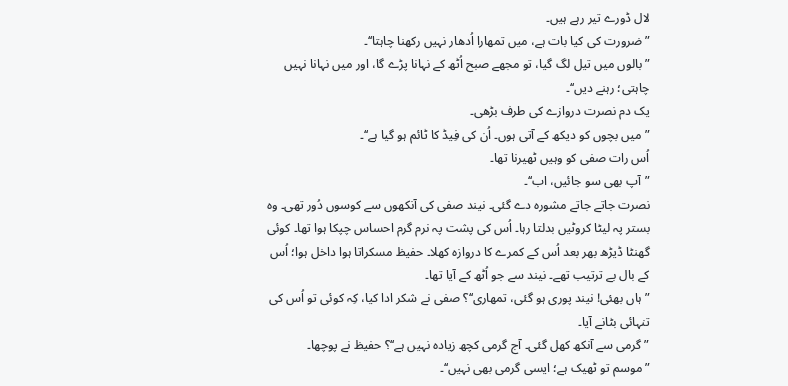لال ڈورے تیر رہے ہیں۔
”ضرورت کی کیا بات ہے، میں تمھارا اُدھار نہیں رکھنا چاہتا‘‘۔
”بالوں میں تیل لگ گیا، تو مجھے صبح اُٹھ کے نہانا پڑے گا، اور میں نہانا نہیں چاہتی؛ رہنے دیں‘‘۔
یک دم نصرت دروازے کی طرف بڑھی۔
”میں بچوں کو دیکھ کے آتی ہوں۔ اُن کی فِیڈ کا ٹائم ہو گیا ہے‘‘۔
اُس رات صفی کو وہیں ٹھیرنا تھا۔
”آپ بھی سو جائیں، اب‘‘۔
نصرت جاتے جاتے مشورہ دے گئی۔ نیند صفی کی آنکھوں سے کوسوں دُور تھی۔ وہ بستر پہ لیٹا کروٹیں بدلتا رہا۔ اُس کی پشت پہ نرم گرم احساس چپکا ہوا تھا۔ کوئی گھنٹا ڈیڑھ بھر بعد اُس کے کمرے کا دروازہ کھلا۔ حفیظ مسکراتا ہوا داخل ہوا؛ اُس کے بال بے ترتیب تھے۔ نیند سے جو اُٹھ کے آیا تھا۔
”ہاں بھئی! نیند پوری ہو گئی، تمھاری‘‘؟ صفی نے شکر ادا کیا، کِہ کوئی تو اُس کی تنہائی بٹانے آیا۔
”گرمی سے آنکھ کھل گئی۔ آج گرمی کچھ زیادہ نہیں ہے‘‘؟ حفیظ نے پوچھا۔
”موسم تو ٹھیک ہے؛ ایسی گرمی بھی نہیں‘‘۔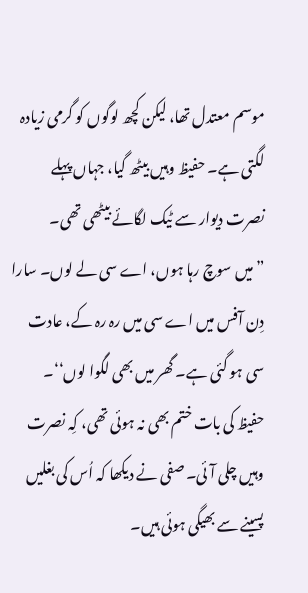موسم معتدل تھا، لیکن کچھ لوگوں کو گرمی زیادہ لگتی ہے۔ حفیظ وہیں بیٹھ گیا، جہاں پہلے نصرت دیوار سے ٹیک لگائے بیٹھی تھی۔
”میں سوچ رہا ہوں، اے سی لے لوں۔ سارا دِن آفس میں اے سی میں رہ رہ کے، عادت سی ہو گئی ہے۔ گھر میں بھی لگوا لوں‘‘۔
حفیظ کی بات ختم بھی نہ ہوئی تھی، کِہ نصرت وہیں چلی آئی۔ صفی نے دیکھا کہ اُس کی بغلیں پسینے سے بھیگی ہوئی ہیں۔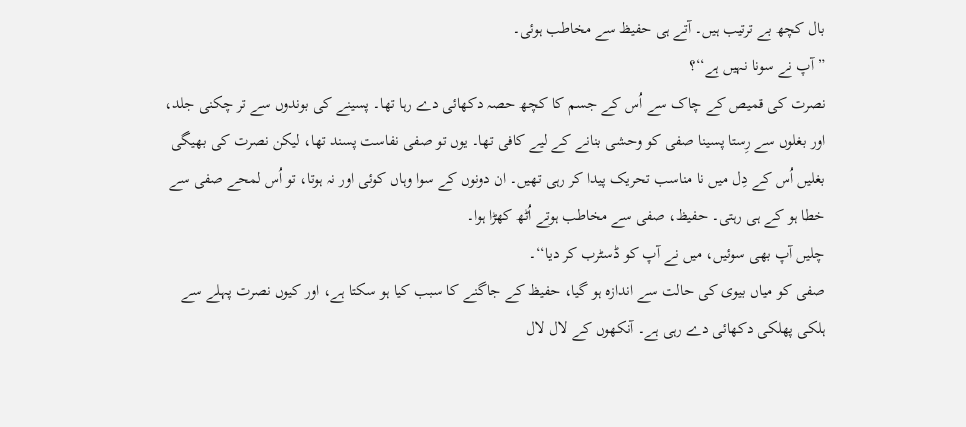بال کچھ بے ترتیب ہیں۔ آتے ہی حفیظ سے مخاطب ہوئی۔
”آپ نے سونا نہیں ہے‘‘؟
نصرت کی قمیص کے چاک سے اُس کے جسم کا کچھ حصہ دکھائی دے رہا تھا۔ پسینے کی بوندوں سے تر چکنی جلد، اور بغلوں سے رِستا پسینا صفی کو وحشی بنانے کے لیے کافی تھا۔ یوں تو صفی نفاست پسند تھا، لیکن نصرت کی بھیگی بغلیں اُس کے دِل میں نا مناسب تحریک پیدا کر رہی تھیں۔ ان دونوں کے سوا وہاں کوئی اور نہ ہوتا، تو اُس لمحے صفی سے خطا ہو کے ہی رہتی۔ حفیظ، صفی سے مخاطب ہوتے اُٹھ کھڑا ہوا۔
چلیں آپ بھی سوئیں، میں نے آپ کو ڈسٹرب کر دیا‘‘۔
صفی کو میاں بیوی کی حالت سے اندازہ ہو گیا، حفیظ کے جاگنے کا سبب کیا ہو سکتا ہے، اور کیوں نصرت پہلے سے ہلکی پھلکی دکھائی دے رہی ہے۔ آنکھوں کے لال لال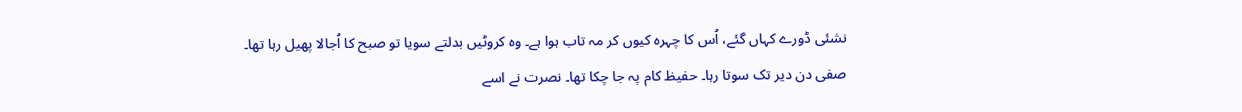نشئی ڈورے کہاں گئے، اُس کا چہرہ کیوں کر مہ تاب ہوا ہے۔ وہ کروٹیں بدلتے سویا تو صبح کا اُجالا پھیل رہا تھا۔
صفی دن دیر تک سوتا رہا۔ حفیظ کام پہ جا چکا تھا۔ نصرت نے اسے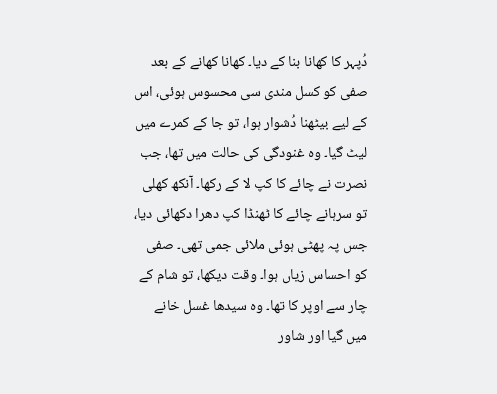دُپہر کا کھانا بنا کے دیا۔ کھانا کھانے کے بعد صفی کو کسل مندی سی محسوس ہوئی، اس کے لیے بیٹھنا دُشوار ہوا، تو جا کے کمرے میں لیٹ گیا۔ وہ غنودگی کی حالت میں تھا، جب نصرت نے چائے کا کپ لا کے رکھا۔ آنکھ کھلی تو سرہانے چائے کا ٹھنڈا کپ دھرا دکھائی دیا، جس پہ پھٹی ہوئی ملائی جمی تھی۔ صفی کو احساس زیاں ہوا۔ وقت دیکھا، تو شام کے چار سے اوپر کا تھا۔ وہ سیدھا غسل خانے میں گیا اور شاور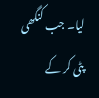لیا۔ جب کنگھی پٹی کر کے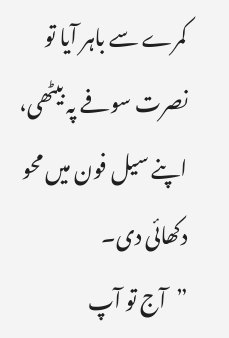کمرے سے باہر آیا تو نصرت سوفے پہ بیٹھی، اپنے سیل فون میں محو دکھائی دی۔
”آج تو آپ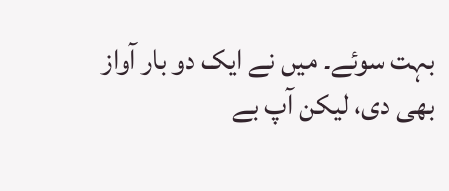بہت سوئے۔ میں نے ایک دو بار آواز بھی دی، لیکن آپ بے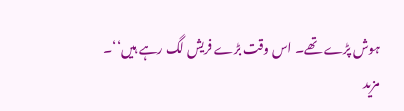ہوش پڑے تھے۔ اس وقت بڑے فریش لگ رہے ہیں‘‘۔
مزید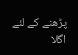پڑھنے کے لئے اگلا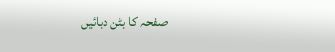صفحہ کا بٹن دبائیں